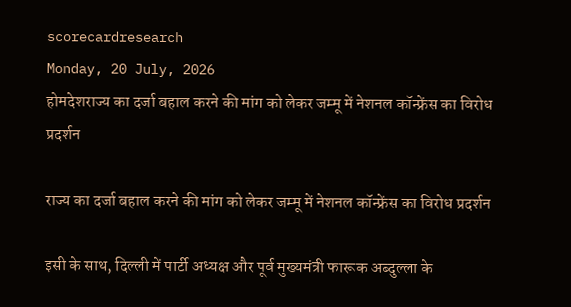scorecardresearch
Monday, 20 July, 2026
होमदेशराज्य का दर्जा बहाल करने की मांग को लेकर जम्मू में नेशनल कॉन्फ्रेंस का विरोध प्रदर्शन

राज्य का दर्जा बहाल करने की मांग को लेकर जम्मू में नेशनल कॉन्फ्रेंस का विरोध प्रदर्शन

इसी के साथ, दिल्ली में पार्टी अध्यक्ष और पूर्व मुख्यमंत्री फारूक अब्दुल्ला के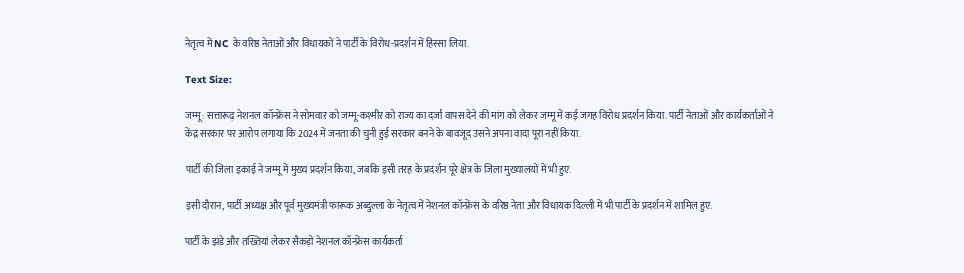नेतृत्व में NC के वरिष्ठ नेताओं और विधायकों ने पार्टी के विरोध-प्रदर्शन में हिस्सा लिया.

Text Size:

जम्मू: सत्तारूढ़ नेशनल कॉन्फ्रेंस ने सोमवार को जम्मू-कश्मीर को राज्य का दर्जा वापस देने की मांग को लेकर जम्मू में कई जगह विरोध प्रदर्शन किया. पार्टी नेताओं और कार्यकर्ताओं ने केंद्र सरकार पर आरोप लगाया कि 2024 में जनता की चुनी हुई सरकार बनने के बावजूद उसने अपना वादा पूरा नहीं किया.

पार्टी की जिला इकाई ने जम्मू में मुख्य प्रदर्शन किया, जबकि इसी तरह के प्रदर्शन पूरे क्षेत्र के जिला मुख्यालयों में भी हुए.

इसी दौरान, पार्टी अध्यक्ष और पूर्व मुख्यमंत्री फारूक अब्दुल्ला के नेतृत्व में नेशनल कॉन्फ्रेंस के वरिष्ठ नेता और विधायक दिल्ली में भी पार्टी के प्रदर्शन में शामिल हुए.

पार्टी के झंडे और तख्तियां लेकर सैकड़ों नेशनल कॉन्फ्रेंस कार्यकर्ता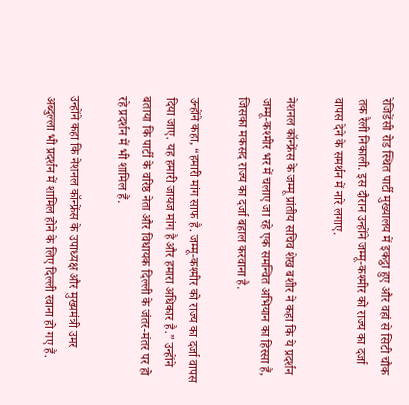रेजिडेंसी रोड स्थित पार्टी मुख्यालय में इकट्ठा हुए और वहां से सिटी चौक तक रैली निकाली. इस दौरान उन्होंने जम्मू-कश्मीर को राज्य का दर्जा वापस देने के समर्थन में नारे लगाए.

नेशनल कॉन्फ्रेंस के जम्मू प्रांतीय सचिव शेख बशीर ने कहा कि ये प्रदर्शन जम्मू-कश्मीर भर में चलाए जा रहे एक समन्वित अभियान का हिस्सा हैं, जिसका मकसद राज्य का दर्जा बहाल करवाना है.

उन्होंने कहा, “हमारी मांग साफ है. जम्मू-कश्मीर को राज्य का दर्जा वापस दिया जाए. यह हमारी जायज मांग है और हमारा अधिकार है.” उन्होंने बताया कि पार्टी के वरिष्ठ नेता और विधायक दिल्ली के जंतर-मंतर पर हो रहे प्रदर्शन में भी शामिल हैं.

उन्होंने कहा कि नेशनल कॉन्फ्रेंस के उपाध्यक्ष और मुख्यमंत्री उमर अब्दुल्ला भी प्रदर्शन में शामिल होने के लिए दिल्ली रवाना हो गए हैं.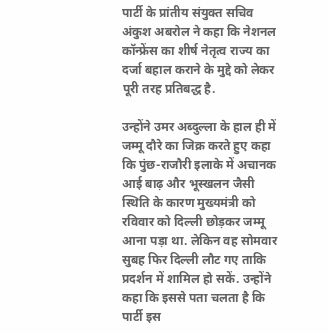पार्टी के प्रांतीय संयुक्त सचिव अंकुश अबरोल ने कहा कि नेशनल कॉन्फ्रेंस का शीर्ष नेतृत्व राज्य का दर्जा बहाल कराने के मुद्दे को लेकर पूरी तरह प्रतिबद्ध है.

उन्होंने उमर अब्दुल्ला के हाल ही में जम्मू दौरे का जिक्र करते हुए कहा कि पुंछ-राजौरी इलाके में अचानक आई बाढ़ और भूस्खलन जैसी स्थिति के कारण मुख्यमंत्री को रविवार को दिल्ली छोड़कर जम्मू आना पड़ा था. लेकिन वह सोमवार सुबह फिर दिल्ली लौट गए ताकि प्रदर्शन में शामिल हो सकें. उन्होंने कहा कि इससे पता चलता है कि पार्टी इस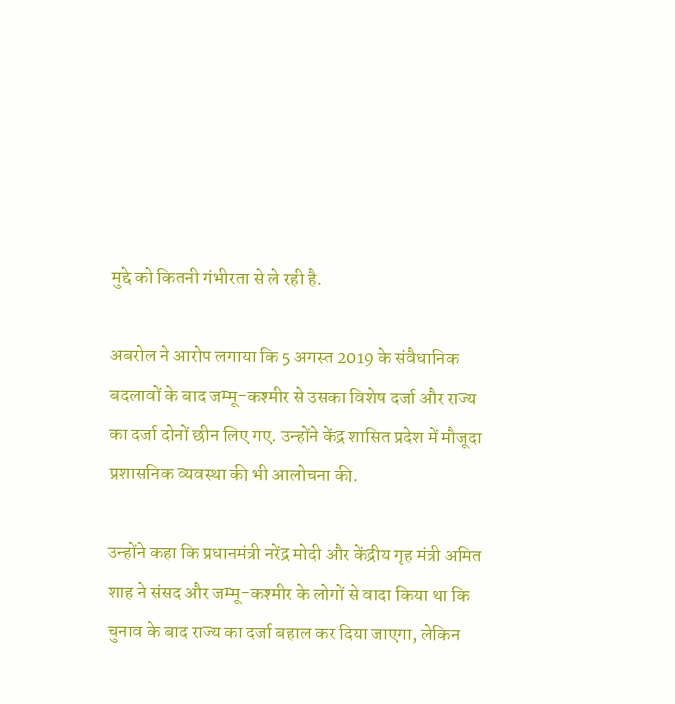मुद्दे को कितनी गंभीरता से ले रही है.

अबरोल ने आरोप लगाया कि 5 अगस्त 2019 के संवैधानिक बदलावों के बाद जम्मू-कश्मीर से उसका विशेष दर्जा और राज्य का दर्जा दोनों छीन लिए गए. उन्होंने केंद्र शासित प्रदेश में मौजूदा प्रशासनिक व्यवस्था की भी आलोचना की.

उन्होंने कहा कि प्रधानमंत्री नरेंद्र मोदी और केंद्रीय गृह मंत्री अमित शाह ने संसद और जम्मू-कश्मीर के लोगों से वादा किया था कि चुनाव के बाद राज्य का दर्जा बहाल कर दिया जाएगा, लेकिन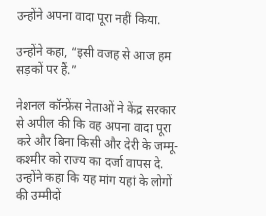उन्होंने अपना वादा पूरा नहीं किया.

उन्होंने कहा, “इसी वजह से आज हम सड़कों पर हैं.”

नेशनल कॉन्फ्रेंस नेताओं ने केंद्र सरकार से अपील की कि वह अपना वादा पूरा करे और बिना किसी और देरी के जम्मू-कश्मीर को राज्य का दर्जा वापस दे. उन्होंने कहा कि यह मांग यहां के लोगों की उम्मीदों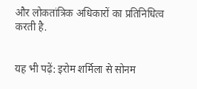और लोकतांत्रिक अधिकारों का प्रतिनिधित्व करती है.


यह भी पढ़ें: इरोम शर्मिला से सोनम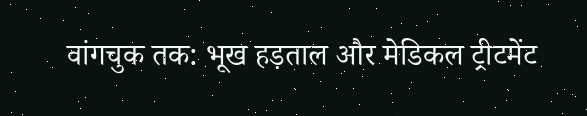वांगचुक तक: भूख हड़ताल और मेडिकल ट्रीटमेंट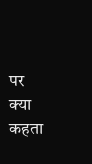पर क्या कहता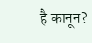है कानून?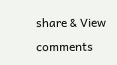share & View comments